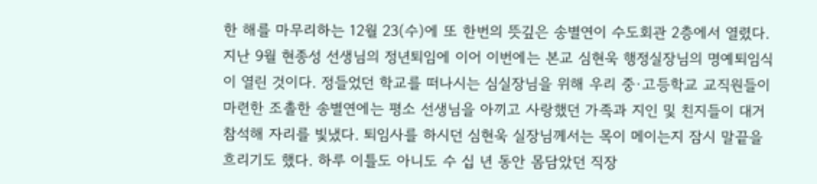한 해를 마무리하는 12월 23(수)에 또 한번의 뜻깊은 송별연이 수도회관 2층에서 열렸다. 지난 9월 현종성 선생님의 정년퇴임에 이어 이번에는 본교 심현욱 행정실장님의 명예퇴임식이 열린 것이다. 정들었던 학교를 떠나시는 심실장님을 위해 우리 중·고등학교 교직원들이 마련한 조촐한 송별연에는 평소 선생님을 아끼고 사랑했던 가족과 지인 및 친지들이 대거 참석해 자리를 빛냈다. 퇴임사를 하시던 심현욱 실장님께서는 목이 메이는지 잠시 말끝을 흐리기도 했다. 하루 이틀도 아니도 수 십 년 동안 몸담았던 직장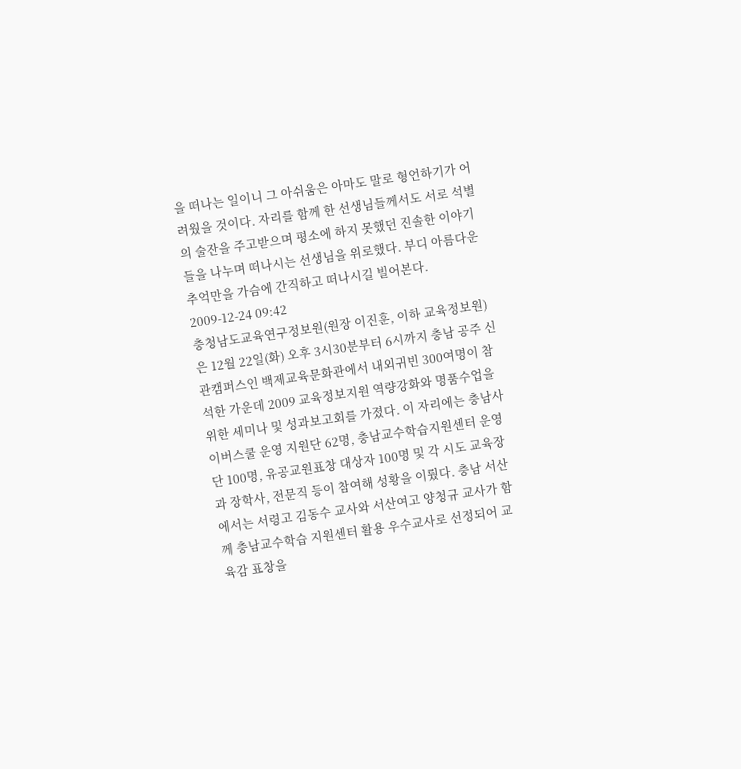을 떠나는 일이니 그 아쉬움은 아마도 말로 형언하기가 어려웠을 것이다. 자리를 함께 한 선생님들께서도 서로 석별의 술잔을 주고받으며 평소에 하지 못했던 진솔한 이야기들을 나누며 떠나시는 선생님을 위로했다. 부디 아름다운 추억만을 가슴에 간직하고 떠나시길 빌어본다.
2009-12-24 09:42
충청남도교육연구정보원(원장 이진훈, 이하 교육정보원)은 12월 22일(화) 오후 3시30분부터 6시까지 충남 공주 신관캠퍼스인 백제교육문화관에서 내외귀빈 300여명이 참석한 가운데 2009 교육정보지원 역량강화와 명품수업을 위한 세미나 및 성과보고회를 가졌다. 이 자리에는 충남사이버스쿨 운영 지원단 62명, 충남교수학습지원센터 운영단 100명, 유공교원표창 대상자 100명 및 각 시도 교육장과 장학사, 전문직 등이 참여해 성황을 이뤘다. 충남 서산에서는 서령고 김동수 교사와 서산여고 양청규 교사가 함께 충남교수학습 지원센터 활용 우수교사로 선정되어 교육감 표창을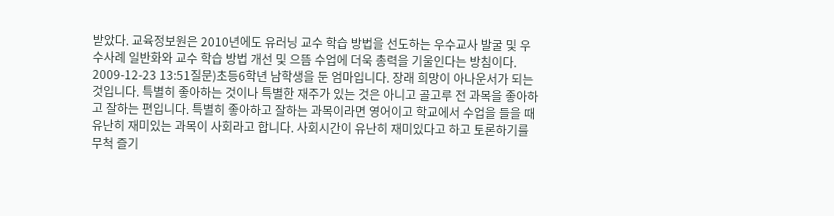받았다. 교육정보원은 2010년에도 유러닝 교수 학습 방법을 선도하는 우수교사 발굴 및 우수사례 일반화와 교수 학습 방법 개선 및 으뜸 수업에 더욱 총력을 기울인다는 방침이다.
2009-12-23 13:51질문)초등6학년 남학생을 둔 엄마입니다. 장래 희망이 아나운서가 되는 것입니다. 특별히 좋아하는 것이나 특별한 재주가 있는 것은 아니고 골고루 전 과목을 좋아하고 잘하는 편입니다. 특별히 좋아하고 잘하는 과목이라면 영어이고 학교에서 수업을 들을 때 유난히 재미있는 과목이 사회라고 합니다. 사회시간이 유난히 재미있다고 하고 토론하기를 무척 즐기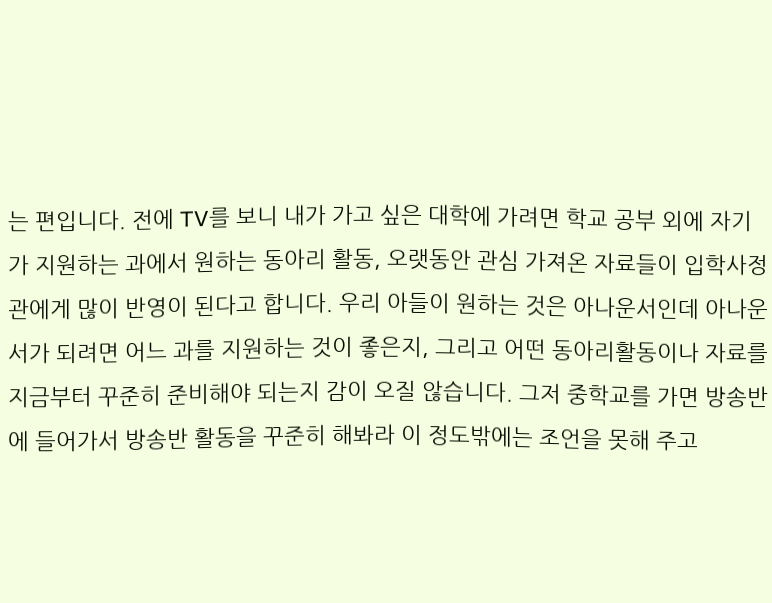는 편입니다. 전에 TV를 보니 내가 가고 싶은 대학에 가려면 학교 공부 외에 자기가 지원하는 과에서 원하는 동아리 활동, 오랫동안 관심 가져온 자료들이 입학사정관에게 많이 반영이 된다고 합니다. 우리 아들이 원하는 것은 아나운서인데 아나운서가 되려면 어느 과를 지원하는 것이 좋은지, 그리고 어떤 동아리활동이나 자료를 지금부터 꾸준히 준비해야 되는지 감이 오질 않습니다. 그저 중학교를 가면 방송반에 들어가서 방송반 활동을 꾸준히 해봐라 이 정도밖에는 조언을 못해 주고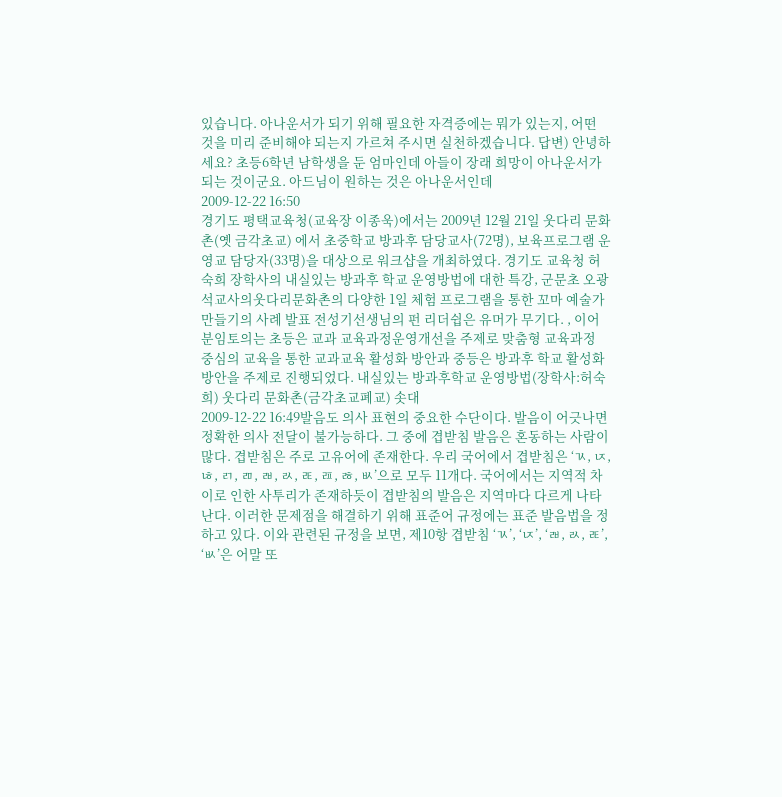있습니다. 아나운서가 되기 위해 필요한 자격증에는 뭐가 있는지, 어떤 것을 미리 준비해야 되는지 가르쳐 주시면 실천하겠습니다. 답변) 안녕하세요? 초등6학년 남학생을 둔 엄마인데 아들이 장래 희망이 아나운서가 되는 것이군요. 아드님이 원하는 것은 아나운서인데
2009-12-22 16:50
경기도 평택교육청(교육장 이종욱)에서는 2009년 12월 21일 웃다리 문화촌(옛 금각초교) 에서 초중학교 방과후 담당교사(72명), 보육프로그램 운영교 담당자(33명)을 대상으로 워크샵을 개최하였다. 경기도 교육청 허숙희 장학사의 내실있는 방과후 학교 운영방법에 대한 특강, 군문초 오광석교사의웃다리문화촌의 다양한 1일 체험 프로그램을 통한 꼬마 예술가 만들기의 사례 발표 전성기선생님의 펀 리더쉽은 유머가 무기다. , 이어 분임토의는 초등은 교과 교육과정운영개선을 주제로 맞춤형 교육과정 중심의 교육을 통한 교과교육 활성화 방안과 중등은 방과후 학교 활성화방안을 주제로 진행되었다. 내실있는 방과후학교 운영방법(장학사:허숙희) 웃다리 문화촌(금각초교폐교) 솟대
2009-12-22 16:49발음도 의사 표현의 중요한 수단이다. 발음이 어긋나면 정확한 의사 전달이 불가능하다. 그 중에 겹받침 발음은 혼동하는 사람이 많다. 겹받침은 주로 고유어에 존재한다. 우리 국어에서 겹받침은 ‘ㄳ, ㄵ, ㄶ, ㄺ, ㄻ, ㄼ, ㄽ, ㄾ, ㄿ, ㅀ, ㅄ’으로 모두 11개다. 국어에서는 지역적 차이로 인한 사투리가 존재하듯이 겹받침의 발음은 지역마다 다르게 나타난다. 이러한 문제점을 해결하기 위해 표준어 규정에는 표준 발음법을 정하고 있다. 이와 관련된 규정을 보면, 제10항 겹받침 ‘ㄳ’, ‘ㄵ’, ‘ㄼ, ㄽ, ㄾ’, ‘ㅄ’은 어말 또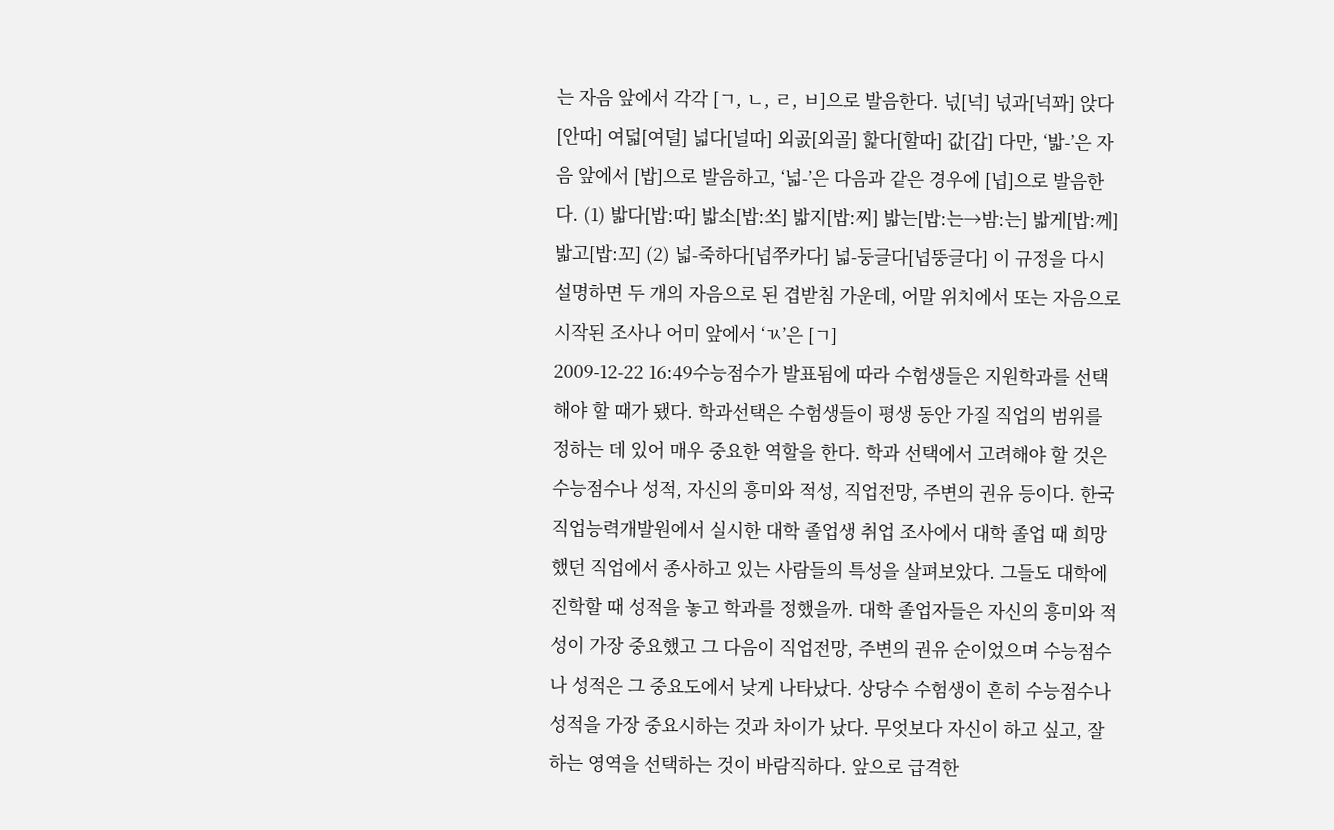는 자음 앞에서 각각 [ㄱ, ㄴ, ㄹ, ㅂ]으로 발음한다. 넋[넉] 넋과[넉꽈] 앉다[안따] 여덟[여덜] 넓다[널따] 외곬[외골] 핥다[할따] 값[갑] 다만, ‘밟-’은 자음 앞에서 [밥]으로 발음하고, ‘넓-’은 다음과 같은 경우에 [넙]으로 발음한다. (1) 밟다[밥:따] 밟소[밥:쏘] 밟지[밥:찌] 밟는[밥:는→밤:는] 밟게[밥:께] 밟고[밥:꼬] (2) 넓-죽하다[넙쭈카다] 넓-둥글다[넙뚱글다] 이 규정을 다시 설명하면 두 개의 자음으로 된 겹받침 가운데, 어말 위치에서 또는 자음으로 시작된 조사나 어미 앞에서 ‘ㄳ’은 [ㄱ]
2009-12-22 16:49수능점수가 발표됨에 따라 수험생들은 지원학과를 선택해야 할 때가 됐다. 학과선택은 수험생들이 평생 동안 가질 직업의 범위를 정하는 데 있어 매우 중요한 역할을 한다. 학과 선택에서 고려해야 할 것은 수능점수나 성적, 자신의 흥미와 적성, 직업전망, 주변의 권유 등이다. 한국직업능력개발원에서 실시한 대학 졸업생 취업 조사에서 대학 졸업 때 희망했던 직업에서 종사하고 있는 사람들의 특성을 살펴보았다. 그들도 대학에 진학할 때 성적을 놓고 학과를 정했을까. 대학 졸업자들은 자신의 흥미와 적성이 가장 중요했고 그 다음이 직업전망, 주변의 권유 순이었으며 수능점수나 성적은 그 중요도에서 낮게 나타났다. 상당수 수험생이 흔히 수능점수나 성적을 가장 중요시하는 것과 차이가 났다. 무엇보다 자신이 하고 싶고, 잘하는 영역을 선택하는 것이 바람직하다. 앞으로 급격한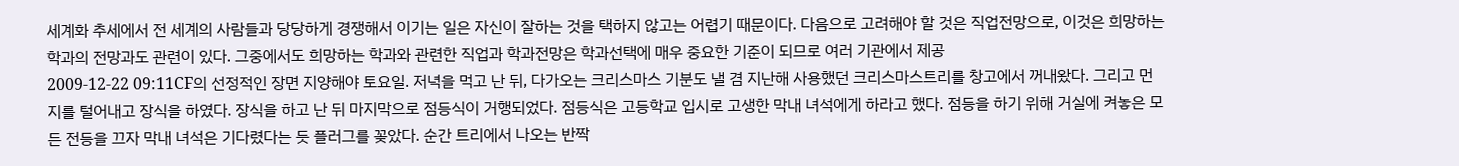세계화 추세에서 전 세계의 사람들과 당당하게 경쟁해서 이기는 일은 자신이 잘하는 것을 택하지 않고는 어렵기 때문이다. 다음으로 고려해야 할 것은 직업전망으로, 이것은 희망하는 학과의 전망과도 관련이 있다. 그중에서도 희망하는 학과와 관련한 직업과 학과전망은 학과선택에 매우 중요한 기준이 되므로 여러 기관에서 제공
2009-12-22 09:11CF의 선정적인 장면 지양해야 토요일. 저녁을 먹고 난 뒤, 다가오는 크리스마스 기분도 낼 겸 지난해 사용했던 크리스마스트리를 창고에서 꺼내왔다. 그리고 먼지를 털어내고 장식을 하였다. 장식을 하고 난 뒤 마지막으로 점등식이 거행되었다. 점등식은 고등학교 입시로 고생한 막내 녀석에게 하라고 했다. 점등을 하기 위해 거실에 켜놓은 모든 전등을 끄자 막내 녀석은 기다렸다는 듯 플러그를 꽂았다. 순간 트리에서 나오는 반짝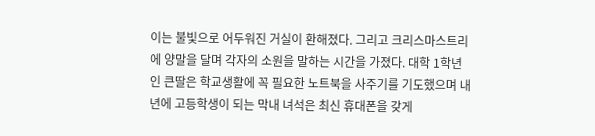이는 불빛으로 어두워진 거실이 환해졌다. 그리고 크리스마스트리에 양말을 달며 각자의 소원을 말하는 시간을 가졌다. 대학 1학년인 큰딸은 학교생활에 꼭 필요한 노트북을 사주기를 기도했으며 내년에 고등학생이 되는 막내 녀석은 최신 휴대폰을 갖게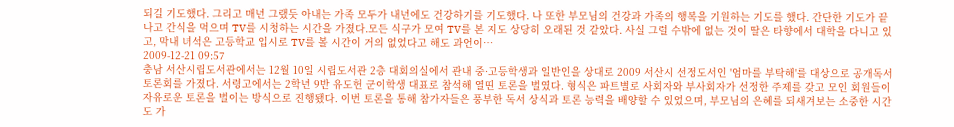되길 기도했다. 그리고 매년 그랬듯 아내는 가족 모두가 내년에도 건강하기를 기도했다. 나 또한 부모님의 건강과 가족의 행복을 기원하는 기도를 했다. 간단한 기도가 끝나고 간식을 먹으며 TV를 시청하는 시간을 가졌다.모든 식구가 모여 TV를 본 지도 상당히 오래된 것 같았다. 사실 그럴 수밖에 없는 것이 딸은 타향에서 대학을 다니고 있고, 막내 녀석은 고등학교 입시로 TV를 볼 시간이 거의 없었다고 해도 과언이…
2009-12-21 09:57
충남 서산시립도서관에서는 12월 10일 시립도서관 2층 대회의실에서 관내 중·고등학생과 일반인을 상대로 2009 서산시 선정도서인 '엄마를 부탁해'를 대상으로 공개독서토론회를 가졌다. 서령고에서는 2학년 9반 유도헌 군이학생 대표로 참석해 열띤 토론을 벌였다. 형식은 파트별로 사회자와 부사회자가 선정한 주제를 갖고 모인 회원들이 자유로운 토론을 벌이는 방식으로 진행됐다. 이번 토론을 통해 참가자들은 풍부한 독서 상식과 토론 능력을 배양할 수 있었으며, 부모님의 은혜를 되새겨보는 소중한 시간도 가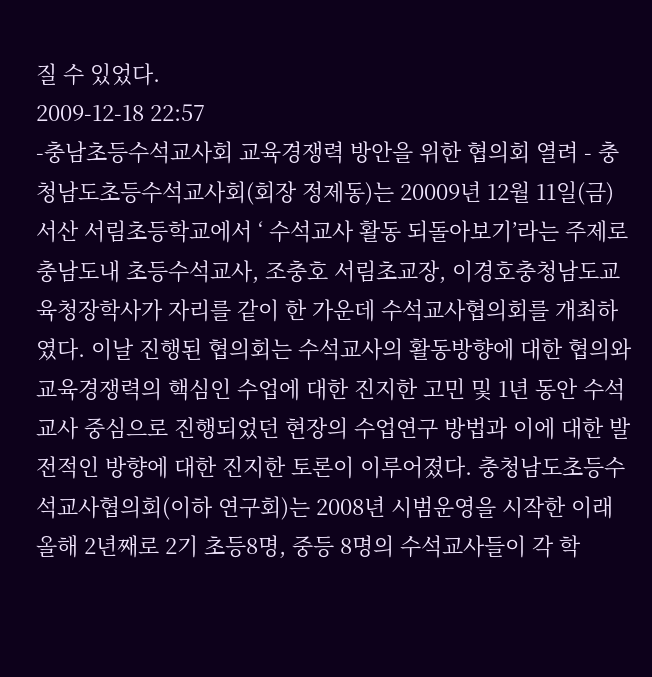질 수 있었다.
2009-12-18 22:57
-충남초등수석교사회 교육경쟁력 방안을 위한 협의회 열려 - 충청남도초등수석교사회(회장 정제동)는 20009년 12월 11일(금) 서산 서림초등학교에서 ‘ 수석교사 활동 되돌아보기’라는 주제로 충남도내 초등수석교사, 조충호 서림초교장, 이경호충청남도교육청장학사가 자리를 같이 한 가운데 수석교사협의회를 개최하였다. 이날 진행된 협의회는 수석교사의 활동방향에 대한 협의와 교육경쟁력의 핵심인 수업에 대한 진지한 고민 및 1년 동안 수석교사 중심으로 진행되었던 현장의 수업연구 방법과 이에 대한 발전적인 방향에 대한 진지한 토론이 이루어졌다. 충청남도초등수석교사협의회(이하 연구회)는 2008년 시범운영을 시작한 이래 올해 2년째로 2기 초등8명, 중등 8명의 수석교사들이 각 학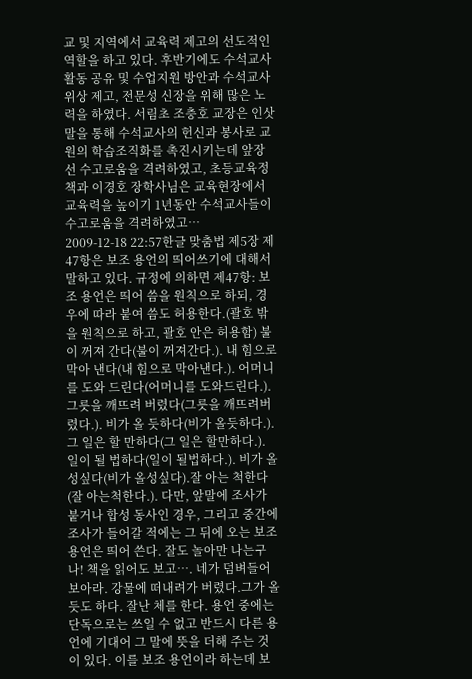교 및 지역에서 교육력 제고의 선도적인 역할을 하고 있다. 후반기에도 수석교사 활동 공유 및 수업지원 방안과 수석교사 위상 제고, 전문성 신장을 위해 많은 노력을 하였다. 서림초 조충호 교장은 인삿말을 통해 수석교사의 헌신과 봉사로 교원의 학습조직화를 촉진시키는데 앞장선 수고로움을 격려하였고, 초등교육정책과 이경호 장학사님은 교육현장에서 교육력을 높이기 1년동안 수석교사들이 수고로움을 격려하였고…
2009-12-18 22:57한글 맞춤법 제5장 제47항은 보조 용언의 띄어쓰기에 대해서 말하고 있다. 규정에 의하면 제47항: 보조 용언은 띄어 씀을 원칙으로 하되, 경우에 따라 붙여 씀도 허용한다.(괄호 밖을 원칙으로 하고, 괄호 안은 허용함) 불이 꺼져 간다(불이 꺼져간다.). 내 힘으로 막아 낸다(내 힘으로 막아낸다.). 어머니를 도와 드린다(어머니를 도와드린다.).그릇을 깨뜨려 버렸다(그릇을 깨뜨려버렸다.). 비가 올 듯하다(비가 올듯하다.). 그 일은 할 만하다(그 일은 할만하다.). 일이 될 법하다(일이 될법하다.). 비가 올 성싶다(비가 올성싶다).잘 아는 척한다(잘 아는척한다.). 다만, 앞말에 조사가 붙거나 합성 동사인 경우, 그리고 중간에 조사가 들어갈 적에는 그 뒤에 오는 보조 용언은 띄어 쓴다. 잘도 놀아만 나는구나! 책을 읽어도 보고…. 네가 덤벼들어 보아라. 강물에 떠내려가 버렸다.그가 올 듯도 하다. 잘난 체를 한다. 용언 중에는 단독으로는 쓰일 수 없고 반드시 다른 용언에 기대어 그 말에 뜻을 더해 주는 것이 있다. 이를 보조 용언이라 하는데 보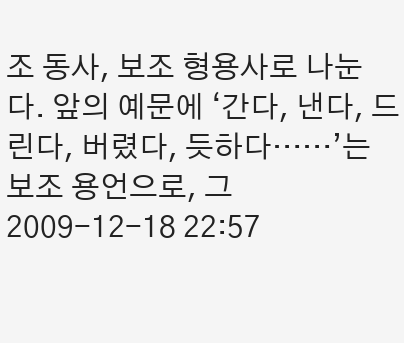조 동사, 보조 형용사로 나눈다. 앞의 예문에 ‘간다, 낸다, 드린다, 버렸다, 듯하다……’는 보조 용언으로, 그
2009-12-18 22:57